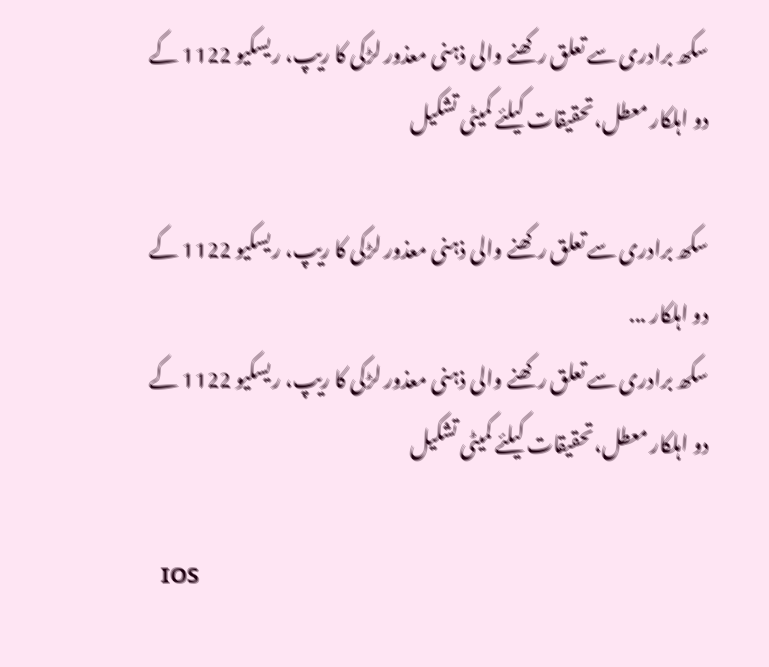سکھ برادری سے تعلق رکھنے والی ذہنی معذور لڑکی کا ریپ، ریسکیو 1122 کے دو اہلکار معطل،تحقیقات کیلئے کمیٹی تشکیل

سکھ برادری سے تعلق رکھنے والی ذہنی معذور لڑکی کا ریپ، ریسکیو 1122 کے دو اہلکار ...
سکھ برادری سے تعلق رکھنے والی ذہنی معذور لڑکی کا ریپ، ریسکیو 1122 کے دو اہلکار معطل،تحقیقات کیلئے کمیٹی تشکیل

  IOS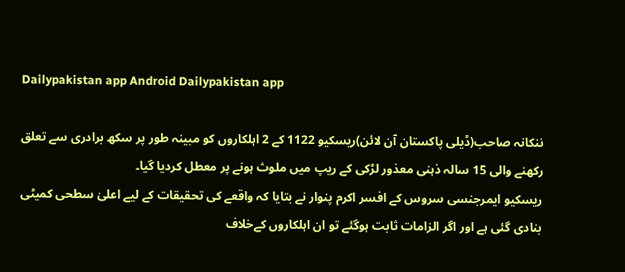Dailypakistan app Android Dailypakistan app

ننکانہ صاحب(ڈیلی پاکستان آن لائن)ریسکیو 1122 کے 2 اہلکاروں کو مبینہ طور پر سکھ برادری سے تعلق رکھنے والی 15 سالہ ذہنی معذور لڑکی کے ریپ میں ملوث ہونے پر معطل کردیا گیا۔
ریسکیو ایمرجنسی سروس کے افسر اکرم پنوار نے بتایا کہ واقعے کی تحقیقات کے لیے اعلیٰ سطحی کمیٹی بنادی گئی ہے اور اگر الزامات ثابت ہوگئے تو ان اہلکاروں کےخلاف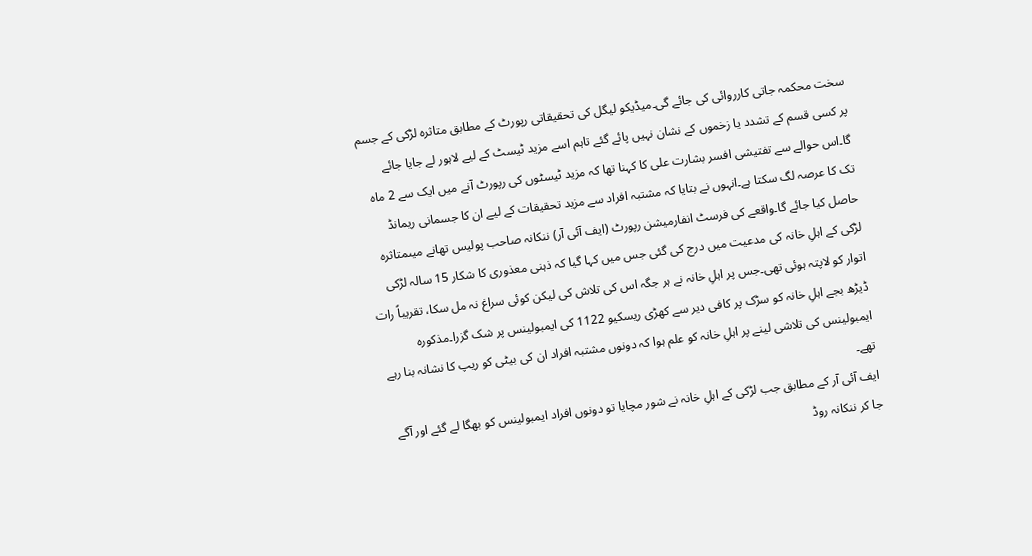سخت محکمہ جاتی کارروائی کی جائے گی۔میڈیکو لیگل کی تحقیقاتی رپورٹ کے مطابق متاثرہ لڑکی کے جسم پر کسی قسم کے تشدد یا زخموں کے نشان نہیں پائے گئے تاہم اسے مزید ٹیسٹ کے لیے لاہور لے جایا جائے گا۔اس حوالے سے تفتیشی افسر بشارت علی کا کہنا تھا کہ مزید ٹیسٹوں کی رپورٹ آنے میں ایک سے 2 ماہ تک کا عرصہ لگ سکتا ہے۔انہوں نے بتایا کہ مشتبہ افراد سے مزید تحقیقات کے لیے ان کا جسمانی ریمانڈ حاصل کیا جائے گا۔واقعے کی فرسٹ انفارمیشن رپورٹ (ایف آئی آر) ننکانہ صاحب پولیس تھانے میںمتاثرہ لڑکی کے اہلِ خانہ کی مدعیت میں درج کی گئی جس میں کہا گیا کہ ذہنی معذوری کا شکار 15 سالہ لڑکی اتوار کو لاپتہ ہوئی تھی۔جس پر اہلِ خانہ نے ہر جگہ اس کی تلاش کی لیکن کوئی سراغ نہ مل سکا، تقریباً رات ڈیڑھ بجے اہلِ خانہ کو سڑک پر کافی دیر سے کھڑی ریسکیو 1122 کی ایمبولینس پر شک گزرا۔مذکورہ ایمبولینس کی تلاشی لینے پر اہلِ خانہ کو علم ہوا کہ دونوں مشتبہ افراد ان کی بیٹی کو ریپ کا نشانہ بنا رہے تھے۔
ایف آئی آر کے مطابق جب لڑکی کے اہلِ خانہ نے شور مچایا تو دونوں افراد ایمبولینس کو بھگا لے گئے اور آگے جا کر ننکانہ روڈ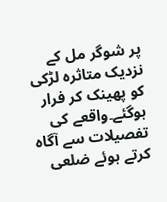پر شوگر مل کے نزدیک متاثرہ لڑکی کو پھینک کر فرار ہوگئے۔واقعے کی تفصیلات سے آگاہ کرتے ہوئے ضلعی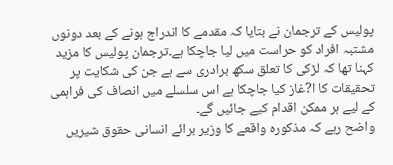پولیس کے ترجمان نے بتایا کہ مقدمے کا اندراج ہونے کے بعد دونوں مشتبہ افراد کو حراست میں لیا جاچکا ہے۔ترجمان پولیس کا مزید کہنا تھا کہ لڑکی کا تعلق سکھ برادری سے ہے جن کی شکایت پر تحقیقات کا ا?غاز کیا جاچکا ہے اس سلسلے میں انصاف کی فراہمی کے لیے ہر ممکن اقدام کیے جائیں گے۔
واضح رہے کہ مذکورہ واقعے کا وزیر برائے انسانی حقوق شیریں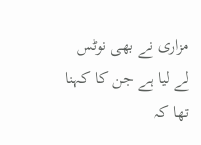مزاری نے بھی نوٹس لے لیا ہے جن کا کہنا تھا کہ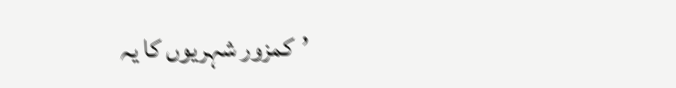’کمزور شہریوں کا یہ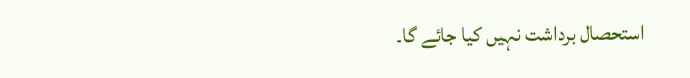استحصال برداشت نہیں کیا جائے گا۔